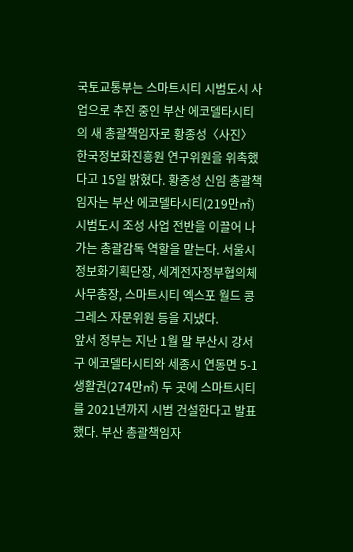국토교통부는 스마트시티 시범도시 사업으로 추진 중인 부산 에코델타시티의 새 총괄책임자로 황종성〈사진〉 한국정보화진흥원 연구위원을 위촉했다고 15일 밝혔다. 황종성 신임 총괄책임자는 부산 에코델타시티(219만㎡) 시범도시 조성 사업 전반을 이끌어 나가는 총괄감독 역할을 맡는다. 서울시 정보화기획단장, 세계전자정부협의체 사무총장, 스마트시티 엑스포 월드 콩그레스 자문위원 등을 지냈다.
앞서 정부는 지난 1월 말 부산시 강서구 에코델타시티와 세종시 연동면 5-1 생활권(274만㎡) 두 곳에 스마트시티를 2021년까지 시범 건설한다고 발표했다. 부산 총괄책임자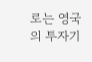로는 영국의 투자기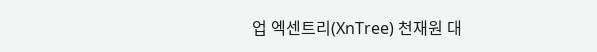업 엑센트리(XnTree) 천재원 대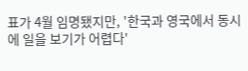표가 4월 임명됐지만, '한국과 영국에서 동시에 일을 보기가 어렵다'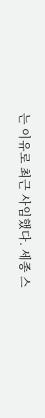는 이유로 최근 사임했다. 세종 스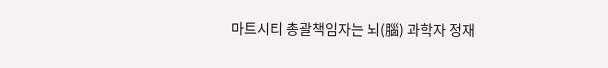마트시티 총괄책임자는 뇌(腦) 과학자 정재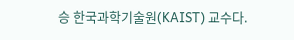승 한국과학기술원(KAIST) 교수다.